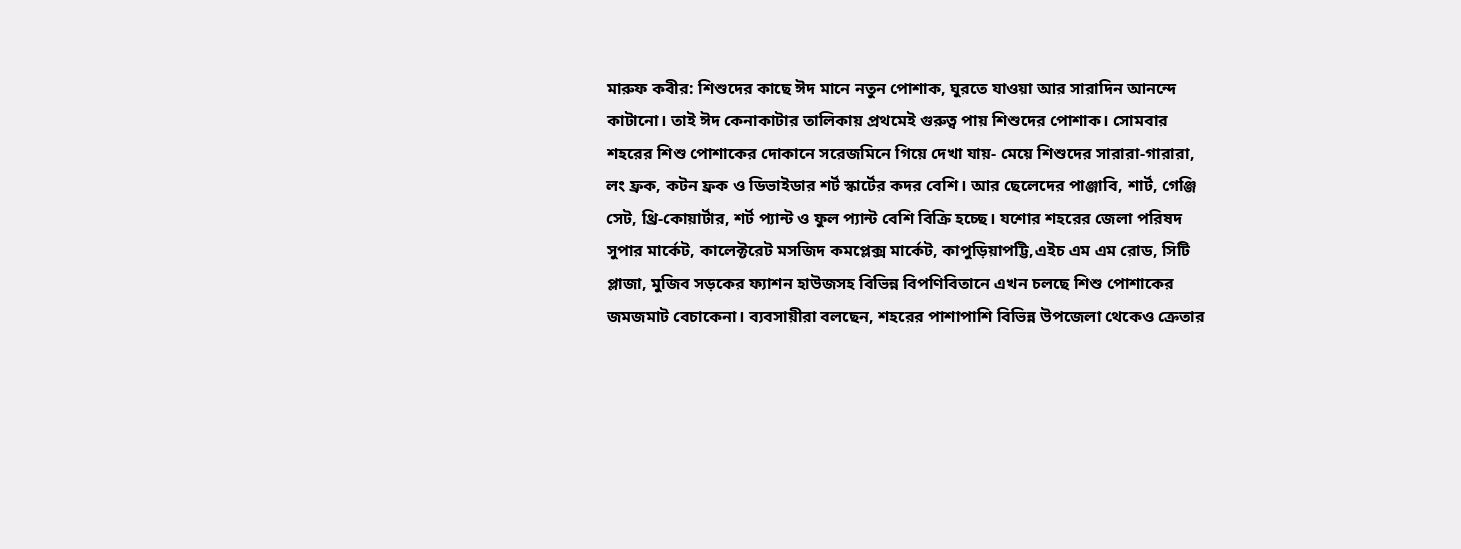মারুফ কবীর: শিশুদের কাছে ঈদ মানে নতুন পোশাক, ঘুরতে যাওয়া আর সারাদিন আনন্দে কাটানো। তাই ঈদ কেনাকাটার তালিকায় প্রথমেই গুরুত্ব পায় শিশুদের পোশাক। সোমবার শহরের শিশু পোশাকের দোকানে সরেজমিনে গিয়ে দেখা যায়- মেয়ে শিশুদের সারারা-গারারা, লং ফ্রক, কটন ফ্রক ও ডিভাইডার শর্ট স্কার্টের কদর বেশি। আর ছেলেদের পাঞ্জাবি, শার্ট, গেঞ্জি সেট, থ্রি-কোয়ার্টার, শর্ট প্যান্ট ও ফুল প্যান্ট বেশি বিক্রি হচ্ছে। যশোর শহরের জেলা পরিষদ সুপার মার্কেট, কালেক্টরেট মসজিদ কমপ্লেক্স মার্কেট, কাপুড়িয়াপট্টি,এইচ এম এম রোড, সিটি প্লাজা, মুজিব সড়কের ফ্যাশন হাউজসহ বিভিন্ন বিপণিবিতানে এখন চলছে শিশু পোশাকের জমজমাট বেচাকেনা। ব্যবসায়ীরা বলছেন, শহরের পাশাপাশি বিভিন্ন উপজেলা থেকেও ক্রেতার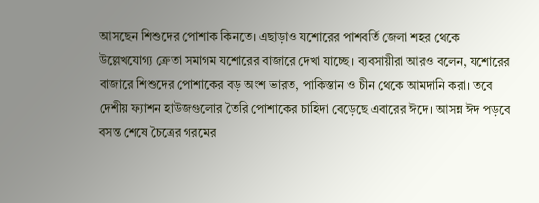আসছেন শিশুদের পোশাক কিনতে। এছাড়াও যশোরের পাশবর্তি জেলা শহর থেকে উল্লেখযোগ্য ক্রেতা সমাগম যশোরের বাজারে দেখা যাচ্ছে। ব্যবসায়ীরা আরও বলেন, যশোরের বাজারে শিশুদের পোশাকের বড় অংশ ভারত, পাকিস্তান ও চীন থেকে আমদানি করা। তবে দেশীয় ফ্যাশন হাউজগুলোর তৈরি পোশাকের চাহিদা বেড়েছে এবারের ঈদে। আসন্ন ঈদ পড়বে বসন্ত শেষে চৈত্রের গরমের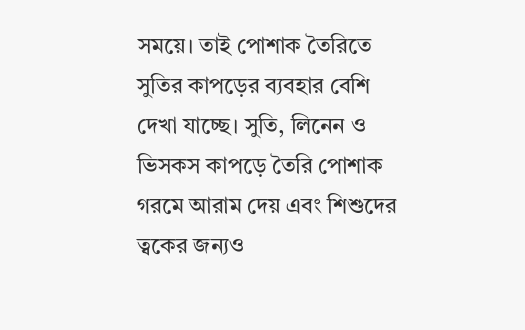সময়ে। তাই পোশাক তৈরিতে সুতির কাপড়ের ব্যবহার বেশি দেখা যাচ্ছে। সুতি, লিনেন ও ভিসকস কাপড়ে তৈরি পোশাক গরমে আরাম দেয় এবং শিশুদের ত্বকের জন্যও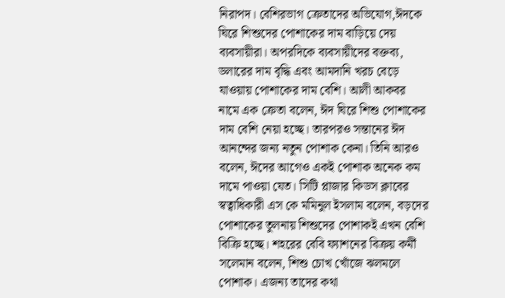নিরাপদ। বেশিরভাগ ক্রেতাদের অভিযোগ,ঈদকে ঘিরে শিশুদের পোশাকের দাম বাড়িয়ে দেয় ব্যবসায়ীরা। অপরদিকে ব্যবসায়ীদের বক্তব্য, ডলারের দাম বৃদ্ধি এবং আমদানি খরচ বেড়ে যাওয়ায় পোশাকের দাম বেশি। আলী আকবর নামে এক ক্রেতা বলেন, ঈদ ঘিরে শিশু পোশাকের দাম বেশি নেয়া হচ্ছে। তারপরও সন্তানের ঈদ আনন্দের জন্য নতুন পোশাক কেনা। তিনি আরও বলেন, ঈদের আগেও একই পোশাক অনেক কম দামে পাওয়া যেত। সিটি প্লাজার কিডস ক্লাবের স্বত্বাধিকারী এস কে মমিনুল ইসলাম বলেন, বড়দের পোশাকের তুলনায় শিশুদের পোশাকই এখন বেশি বিক্রি হচ্ছে। শহরের বেবি ফ্যাশনের বিক্রয় কর্মী সলেমান বলেন, শিশু চোখ খোঁজে ঝলমলে পোশাক। এজন্য তাদের কথা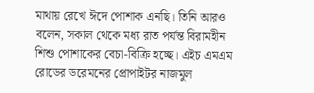মাথায় রেখে ঈদে পোশাক এনছি। তিনি আরও বলেন, সকাল থেকে মধ্য রাত পর্যন্ত বিরামহীন শিশু পোশাকের বেচা-বিক্রি হচ্ছে। এইচ এমএম রোডের ডরেমনের প্রোপাইটর নাজমুল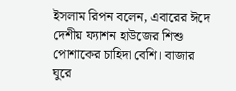ইসলাম রিপন বলেন, এবারের ঈদে দেশীয় ফ্যাশন হাউজের শিশু পোশাকের চাহিদা বেশি। বাজার ঘুরে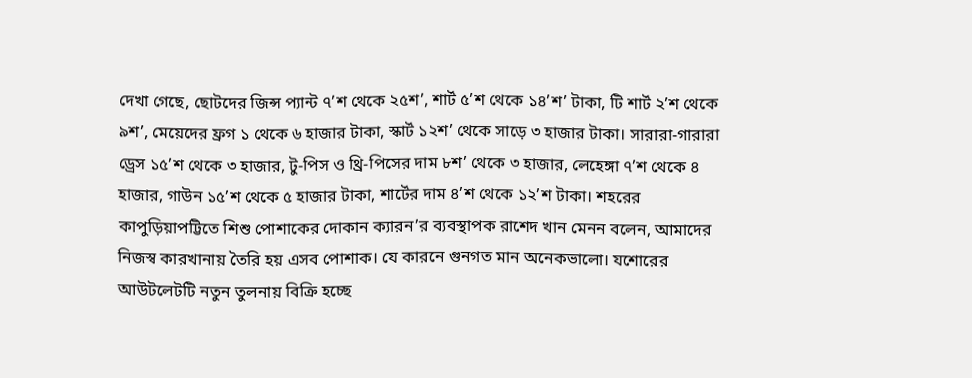দেখা গেছে, ছোটদের জিন্স প্যান্ট ৭’শ থেকে ২৫শ’, শার্ট ৫’শ থেকে ১৪’শ’ টাকা, টি শার্ট ২’শ থেকে ৯শ’, মেয়েদের ফ্রগ ১ থেকে ৬ হাজার টাকা, স্কার্ট ১২শ’ থেকে সাড়ে ৩ হাজার টাকা। সারারা-গারারা ড্রেস ১৫’শ থেকে ৩ হাজার, টু-পিস ও থ্রি-পিসের দাম ৮শ’ থেকে ৩ হাজার, লেহেঙ্গা ৭’শ থেকে ৪ হাজার, গাউন ১৫’শ থেকে ৫ হাজার টাকা, শার্টের দাম ৪’শ থেকে ১২’শ টাকা। শহরের কাপুড়িয়াপট্টিতে শিশু পোশাকের দোকান ক্যারন’র ব্যবস্থাপক রাশেদ খান মেনন বলেন, আমাদের নিজস্ব কারখানায় তৈরি হয় এসব পোশাক। যে কারনে গুনগত মান অনেকভালো। যশোরের আউটলেটটি নতুন তুলনায় বিক্রি হচ্ছে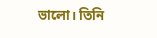ভালো। তিনি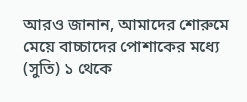আরও জানান, আমাদের শোরুমে মেয়ে বাচ্চাদের পোশাকের মধ্যে (সুতি) ১ থেকে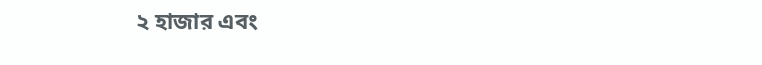২ হাজার এবং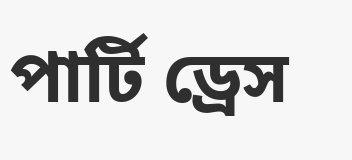পার্টি ড্রেস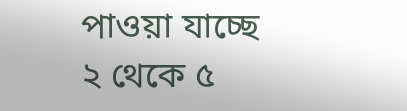পাওয়া যাচ্ছে ২ থেকে ৫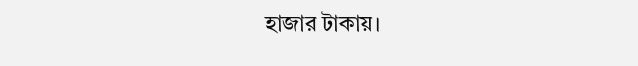হাজার টাকায়।